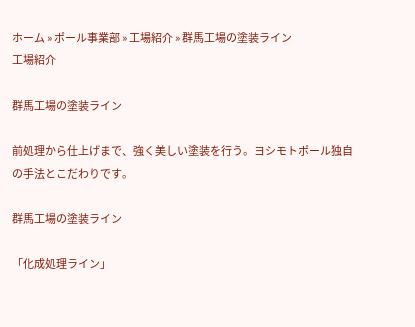ホーム » ポール事業部 » 工場紹介 » 群馬工場の塗装ライン
工場紹介

群馬工場の塗装ライン

前処理から仕上げまで、強く美しい塗装を行う。ヨシモトポール独自の手法とこだわりです。

群馬工場の塗装ライン

「化成処理ライン」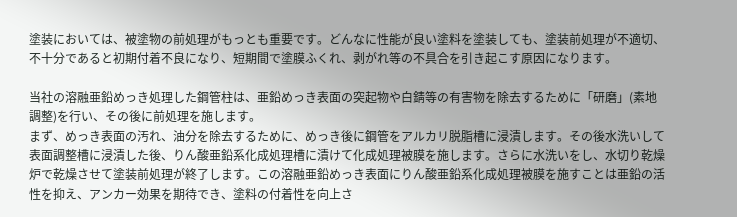塗装においては、被塗物の前処理がもっとも重要です。どんなに性能が良い塗料を塗装しても、塗装前処理が不適切、不十分であると初期付着不良になり、短期間で塗膜ふくれ、剥がれ等の不具合を引き起こす原因になります。

当社の溶融亜鉛めっき処理した鋼管柱は、亜鉛めっき表面の突起物や白錆等の有害物を除去するために「研磨」(素地調整)を行い、その後に前処理を施します。
まず、めっき表面の汚れ、油分を除去するために、めっき後に鋼管をアルカリ脱脂槽に浸漬します。その後水洗いして表面調整槽に浸漬した後、りん酸亜鉛系化成処理槽に漬けて化成処理被膜を施します。さらに水洗いをし、水切り乾燥炉で乾燥させて塗装前処理が終了します。この溶融亜鉛めっき表面にりん酸亜鉛系化成処理被膜を施すことは亜鉛の活性を抑え、アンカー効果を期待でき、塗料の付着性を向上さ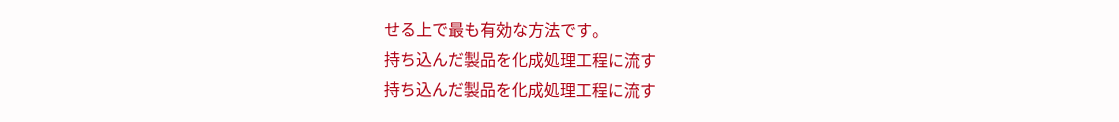せる上で最も有効な方法です。
持ち込んだ製品を化成処理工程に流す
持ち込んだ製品を化成処理工程に流す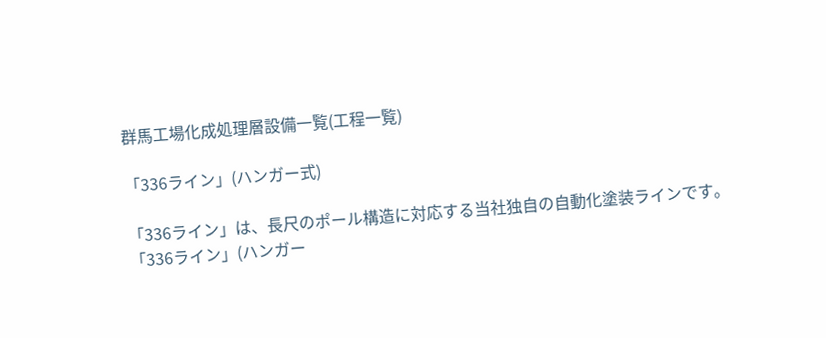群馬工場化成処理層設備一覧(工程一覧)

「336ライン」(ハンガー式)

「336ライン」は、長尺のポール構造に対応する当社独自の自動化塗装ラインです。
「336ライン」(ハンガー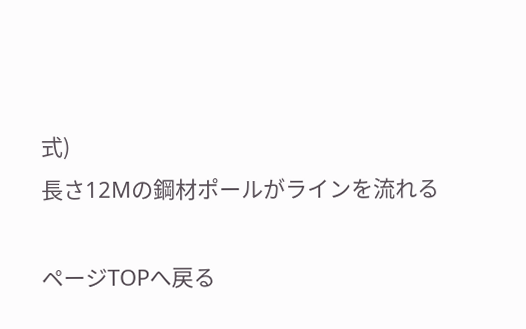式)
長さ12Mの鋼材ポールがラインを流れる

ページTOPへ戻る